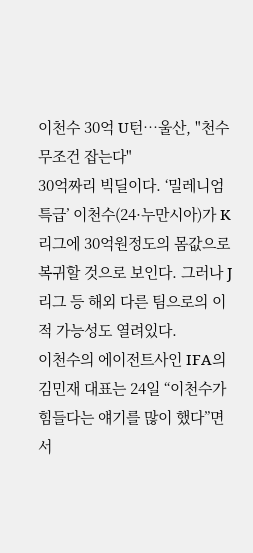이천수 30억 U턴…울산, "천수 무조건 잡는다"
30억짜리 빅딜이다. ‘밀레니엄 특급’ 이천수(24·누만시아)가 K리그에 30억원정도의 몸값으로 복귀할 것으로 보인다. 그러나 J리그 등 해외 다른 팀으로의 이적 가능성도 열려있다.
이천수의 에이전트사인 IFA의 김민재 대표는 24일 “이천수가 힘들다는 얘기를 많이 했다”면서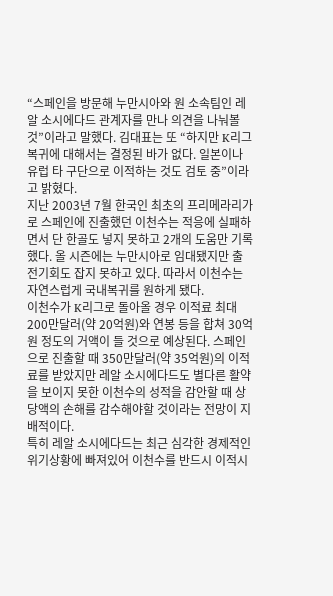“스페인을 방문해 누만시아와 원 소속팀인 레알 소시에다드 관계자를 만나 의견을 나눠볼 것”이라고 말했다. 김대표는 또 “하지만 K리그 복귀에 대해서는 결정된 바가 없다. 일본이나 유럽 타 구단으로 이적하는 것도 검토 중”이라고 밝혔다.
지난 2003년 7월 한국인 최초의 프리메라리가로 스페인에 진출했던 이천수는 적응에 실패하면서 단 한골도 넣지 못하고 2개의 도움만 기록했다. 올 시즌에는 누만시아로 임대됐지만 출전기회도 잡지 못하고 있다. 따라서 이천수는 자연스럽게 국내복귀를 원하게 됐다.
이천수가 K리그로 돌아올 경우 이적료 최대 200만달러(약 20억원)와 연봉 등을 합쳐 30억원 정도의 거액이 들 것으로 예상된다. 스페인으로 진출할 때 350만달러(약 35억원)의 이적료를 받았지만 레알 소시에다드도 별다른 활약을 보이지 못한 이천수의 성적을 감안할 때 상당액의 손해를 감수해야할 것이라는 전망이 지배적이다.
특히 레알 소시에다드는 최근 심각한 경제적인 위기상황에 빠져있어 이천수를 반드시 이적시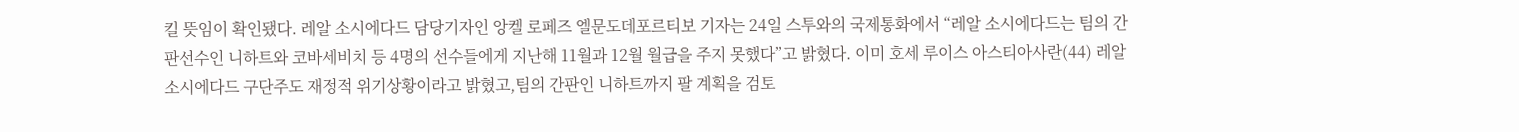킬 뜻임이 확인됐다. 레알 소시에다드 담당기자인 앙켈 로페즈 엘문도데포르티보 기자는 24일 스투와의 국제통화에서 “레알 소시에다드는 팀의 간판선수인 니하트와 코바세비치 등 4명의 선수들에게 지난해 11월과 12월 월급을 주지 못했다”고 밝혔다. 이미 호세 루이스 아스티아사란(44) 레알 소시에다드 구단주도 재정적 위기상황이라고 밝혔고,팀의 간판인 니하트까지 팔 계획을 검토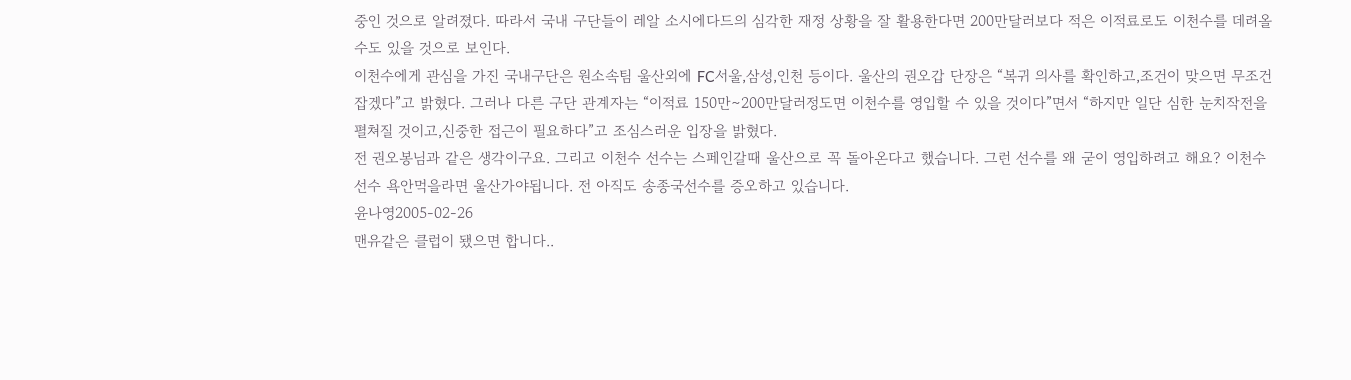중인 것으로 알려졌다. 따라서 국내 구단들이 레알 소시에다드의 심각한 재정 상황을 잘 활용한다면 200만달러보다 적은 이적료로도 이천수를 데려올 수도 있을 것으로 보인다.
이천수에게 관심을 가진 국내구단은 원소속팀 울산외에 FC서울,삼성,인천 등이다. 울산의 권오갑 단장은 “복귀 의사를 확인하고,조건이 맞으면 무조건 잡겠다”고 밝혔다. 그러나 다른 구단 관계자는 “이적료 150만∼200만달러정도면 이천수를 영입할 수 있을 것이다”면서 “하지만 일단 심한 눈치작전을 펼쳐질 것이고,신중한 접근이 필요하다”고 조심스러운 입장을 밝혔다.
전 권오봉님과 같은 생각이구요. 그리고 이천수 선수는 스페인갈때 울산으로 꼭 돌아온다고 했습니다. 그런 선수를 왜 굳이 영입하려고 해요? 이천수선수 욕안먹을라면 울산가야됩니다. 전 아직도 송종국선수를 증오하고 있습니다.
윤나영2005-02-26
맨유같은 클럽이 됐으면 합니다..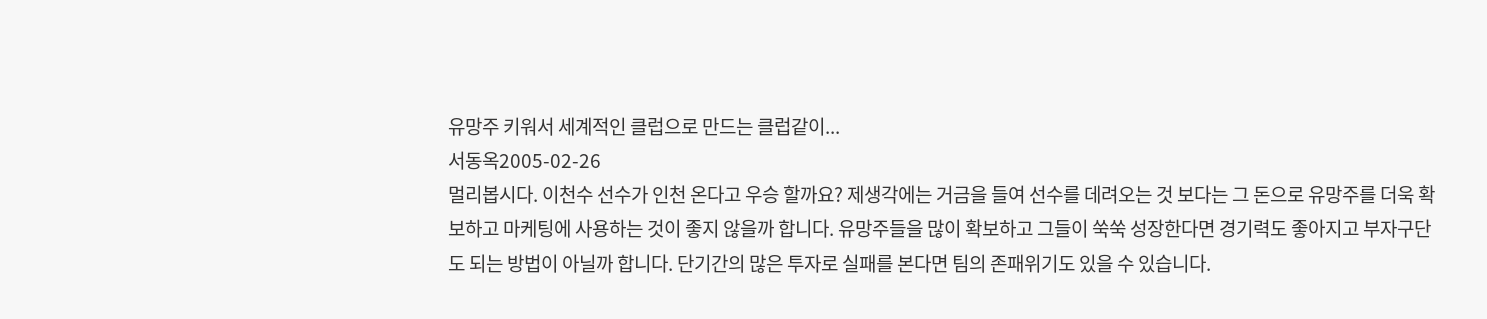유망주 키워서 세계적인 클럽으로 만드는 클럽같이...
서동옥2005-02-26
멀리봅시다. 이천수 선수가 인천 온다고 우승 할까요? 제생각에는 거금을 들여 선수를 데려오는 것 보다는 그 돈으로 유망주를 더욱 확보하고 마케팅에 사용하는 것이 좋지 않을까 합니다. 유망주들을 많이 확보하고 그들이 쑥쑥 성장한다면 경기력도 좋아지고 부자구단도 되는 방법이 아닐까 합니다. 단기간의 많은 투자로 실패를 본다면 팀의 존패위기도 있을 수 있습니다.